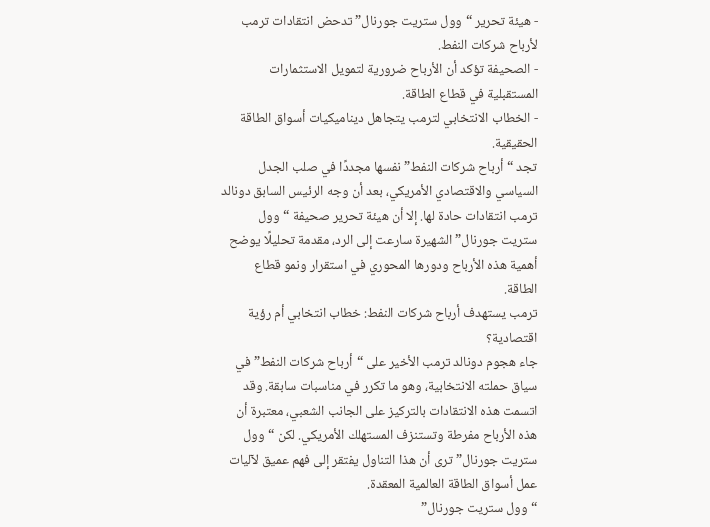- هيئة تحرير “وول ستريت جورنال” تدحض انتقادات ترمب لأرباح شركات النفط.
- الصحيفة تؤكد أن الأرباح ضرورية لتمويل الاستثمارات المستقبلية في قطاع الطاقة.
- الخطاب الانتخابي لترمب يتجاهل ديناميكيات أسواق الطاقة الحقيقية.
تجد “أرباح شركات النفط” نفسها مجددًا في صلب الجدل السياسي والاقتصادي الأمريكي، بعد أن وجه الرئيس السابق دونالد ترمب انتقادات حادة لها. إلا أن هيئة تحرير صحيفة “وول ستريت جورنال” الشهيرة سارعت إلى الرد، مقدمة تحليلًا يوضح أهمية هذه الأرباح ودورها المحوري في استقرار ونمو قطاع الطاقة.
ترمب يستهدف أرباح شركات النفط: خطاب انتخابي أم رؤية اقتصادية؟
جاء هجوم دونالد ترمب الأخير على “أرباح شركات النفط” في سياق حملته الانتخابية، وهو ما تكرر في مناسبات سابقة. وقد اتسمت هذه الانتقادات بالتركيز على الجانب الشعبي، معتبرة أن هذه الأرباح مفرطة وتستنزف المستهلك الأمريكي. لكن “وول ستريت جورنال” ترى أن هذا التناول يفتقر إلى فهم عميق لآليات عمل أسواق الطاقة العالمية المعقدة.
“وول ستريت جورنال”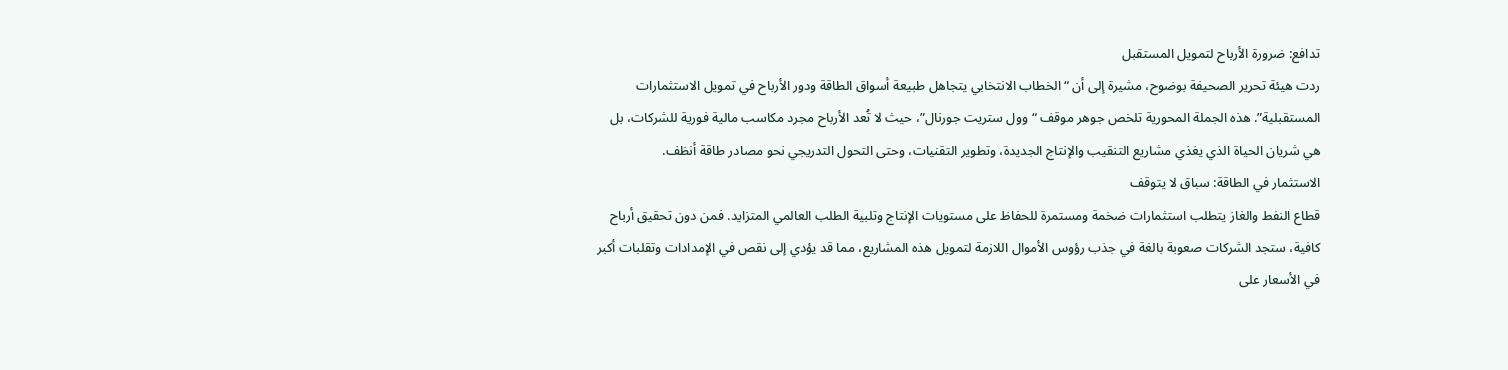تدافع: ضرورة الأرباح لتمويل المستقبل
ردت هيئة تحرير الصحيفة بوضوح، مشيرة إلى أن “الخطاب الانتخابي يتجاهل طبيعة أسواق الطاقة ودور الأرباح في تمويل الاستثمارات المستقبلية”. هذه الجملة المحورية تلخص جوهر موقف “وول ستريت جورنال”، حيث لا تُعد الأرباح مجرد مكاسب مالية فورية للشركات، بل هي شريان الحياة الذي يغذي مشاريع التنقيب والإنتاج الجديدة، وتطوير التقنيات، وحتى التحول التدريجي نحو مصادر طاقة أنظف.
الاستثمار في الطاقة: سباق لا يتوقف
قطاع النفط والغاز يتطلب استثمارات ضخمة ومستمرة للحفاظ على مستويات الإنتاج وتلبية الطلب العالمي المتزايد. فمن دون تحقيق أرباح كافية، ستجد الشركات صعوبة بالغة في جذب رؤوس الأموال اللازمة لتمويل هذه المشاريع، مما قد يؤدي إلى نقص في الإمدادات وتقلبات أكبر في الأسعار على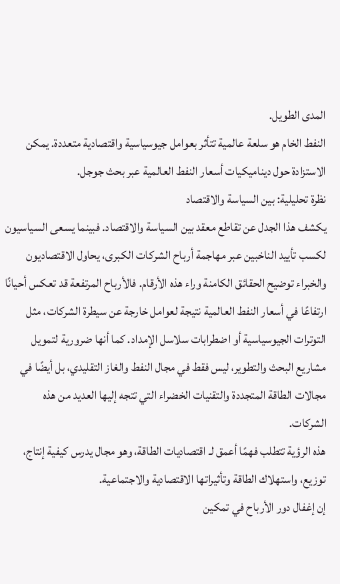المدى الطويل.
النفط الخام هو سلعة عالمية تتأثر بعوامل جيوسياسية واقتصادية متعددة. يمكن الاستزادة حول ديناميكيات أسعار النفط العالمية عبر بحث جوجل.
نظرة تحليلية: بين السياسة والاقتصاد
يكشف هذا الجدل عن تقاطع معقد بين السياسة والاقتصاد. فبينما يسعى السياسيون لكسب تأييد الناخبين عبر مهاجمة أرباح الشركات الكبرى، يحاول الاقتصاديون والخبراء توضيح الحقائق الكامنة وراء هذه الأرقام. فالأرباح المرتفعة قد تعكس أحيانًا ارتفاعًا في أسعار النفط العالمية نتيجة لعوامل خارجة عن سيطرة الشركات، مثل التوترات الجيوسياسية أو اضطرابات سلاسل الإمداد. كما أنها ضرورية لتمويل مشاريع البحث والتطوير، ليس فقط في مجال النفط والغاز التقليدي، بل أيضًا في مجالات الطاقة المتجددة والتقنيات الخضراء التي تتجه إليها العديد من هذه الشركات.
هذه الرؤية تتطلب فهمًا أعمق لـ اقتصاديات الطاقة، وهو مجال يدرس كيفية إنتاج، توزيع، واستهلاك الطاقة وتأثيراتها الاقتصادية والاجتماعية.
إن إغفال دور الأرباح في تمكين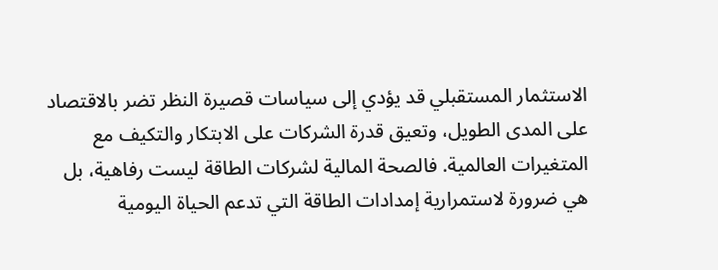الاستثمار المستقبلي قد يؤدي إلى سياسات قصيرة النظر تضر بالاقتصاد على المدى الطويل، وتعيق قدرة الشركات على الابتكار والتكيف مع المتغيرات العالمية. فالصحة المالية لشركات الطاقة ليست رفاهية، بل هي ضرورة لاستمرارية إمدادات الطاقة التي تدعم الحياة اليومية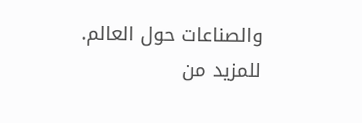والصناعات حول العالم.
للمزيد من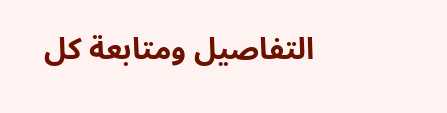التفاصيل ومتابعة كل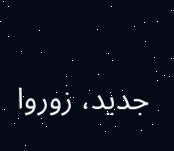جديد، زوروا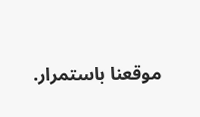موقعنا باستمرار.